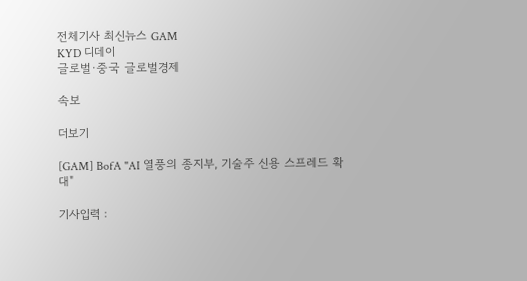전체기사 최신뉴스 GAM
KYD 디데이
글로벌·중국 글로벌경제

속보

더보기

[GAM] BofA "AI 열풍의 종지부, 기술주 신용 스프레드 확대"

기사입력 :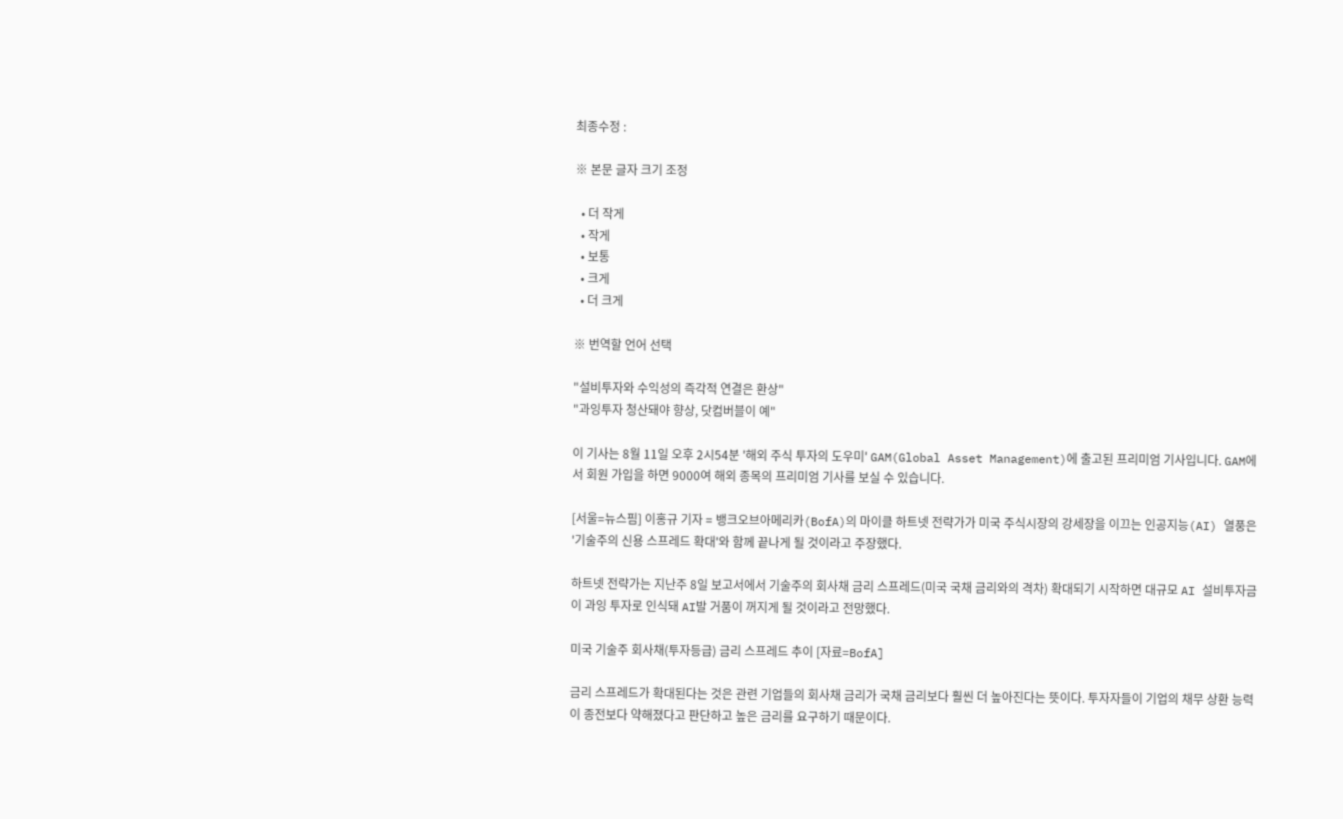최종수정 :

※ 본문 글자 크기 조정

  • 더 작게
  • 작게
  • 보통
  • 크게
  • 더 크게

※ 번역할 언어 선택

"설비투자와 수익성의 즉각적 연결은 환상"
"과잉투자 청산돼야 향상, 닷컴버블이 예"

이 기사는 8월 11일 오후 2시54분 '해외 주식 투자의 도우미' GAM(Global Asset Management)에 출고된 프리미엄 기사입니다. GAM에서 회원 가입을 하면 9000여 해외 종목의 프리미엄 기사를 보실 수 있습니다.

[서울=뉴스핌] 이홍규 기자 = 뱅크오브아메리카(BofA)의 마이클 하트넷 전략가가 미국 주식시장의 강세장을 이끄는 인공지능(AI) 열풍은 '기술주의 신용 스프레드 확대'와 함께 끝나게 될 것이라고 주장했다.

하트넷 전략가는 지난주 8일 보고서에서 기술주의 회사채 금리 스프레드(미국 국채 금리와의 격차) 확대되기 시작하면 대규모 AI 설비투자금이 과잉 투자로 인식돼 AI발 거품이 꺼지게 될 것이라고 전망했다.

미국 기술주 회사채(투자등급) 금리 스프레드 추이 [자료=BofA]

금리 스프레드가 확대된다는 것은 관련 기업들의 회사채 금리가 국채 금리보다 훨씬 더 높아진다는 뜻이다. 투자자들이 기업의 채무 상환 능력이 종전보다 약해졌다고 판단하고 높은 금리를 요구하기 때문이다.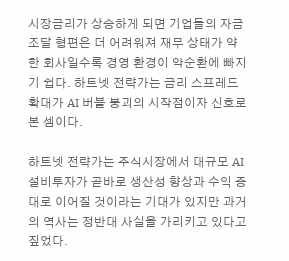시장금리가 상승하게 되면 기업들의 자금조달 형편은 더 어려워져 재무 상태가 약한 회사일수록 경영 환경이 악순환에 빠지기 쉽다. 하트넷 전략가는 금리 스프레드 확대가 AI 버블 붕괴의 시작점이자 신호로 본 셈이다.

하트넷 전략가는 주식시장에서 대규모 AI 설비투자가 곧바로 생산성 향상과 수익 증대로 이어질 것이라는 기대가 있지만 과거의 역사는 정반대 사실을 가리키고 있다고 짚었다.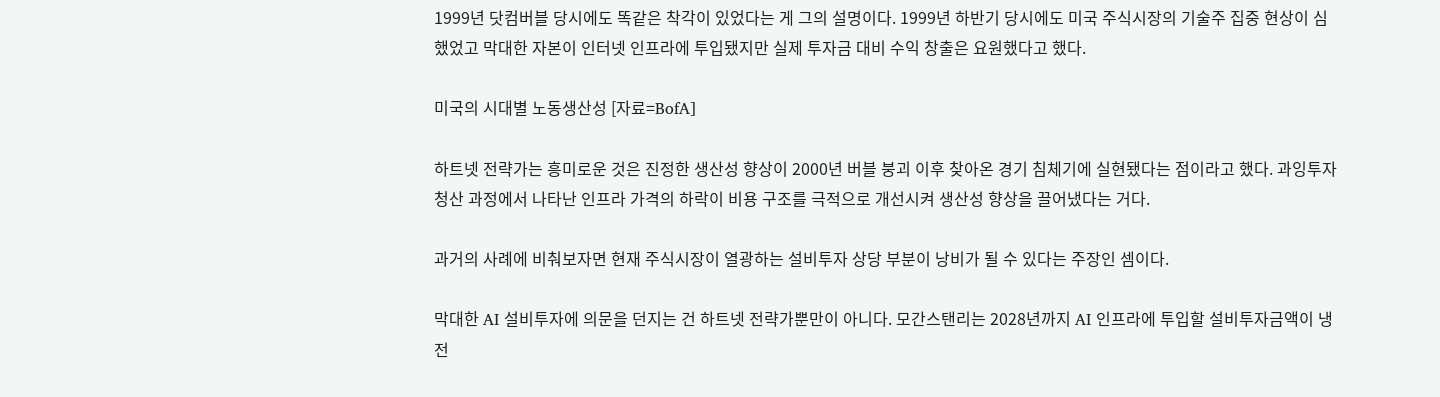1999년 닷컴버블 당시에도 똑같은 착각이 있었다는 게 그의 설명이다. 1999년 하반기 당시에도 미국 주식시장의 기술주 집중 현상이 심했었고 막대한 자본이 인터넷 인프라에 투입됐지만 실제 투자금 대비 수익 창출은 요원했다고 했다.

미국의 시대별 노동생산성 [자료=BofA]

하트넷 전략가는 흥미로운 것은 진정한 생산성 향상이 2000년 버블 붕괴 이후 찾아온 경기 침체기에 실현됐다는 점이라고 했다. 과잉투자 청산 과정에서 나타난 인프라 가격의 하락이 비용 구조를 극적으로 개선시켜 생산성 향상을 끌어냈다는 거다.

과거의 사례에 비춰보자면 현재 주식시장이 열광하는 설비투자 상당 부분이 낭비가 될 수 있다는 주장인 셈이다.

막대한 AI 설비투자에 의문을 던지는 건 하트넷 전략가뿐만이 아니다. 모간스탠리는 2028년까지 AI 인프라에 투입할 설비투자금액이 냉전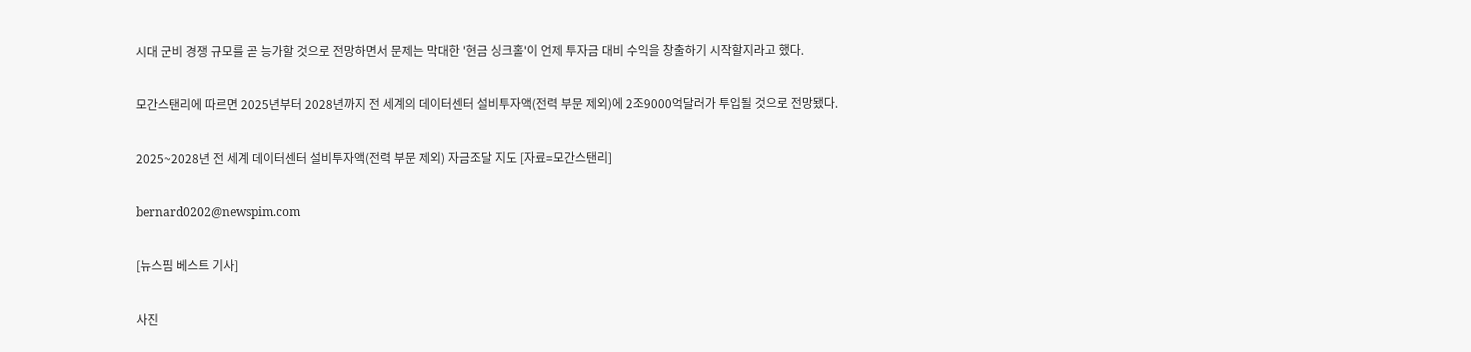시대 군비 경쟁 규모를 곧 능가할 것으로 전망하면서 문제는 막대한 '현금 싱크홀'이 언제 투자금 대비 수익을 창출하기 시작할지라고 했다.

모간스탠리에 따르면 2025년부터 2028년까지 전 세계의 데이터센터 설비투자액(전력 부문 제외)에 2조9000억달러가 투입될 것으로 전망됐다.

2025~2028년 전 세계 데이터센터 설비투자액(전력 부문 제외) 자금조달 지도 [자료=모간스탠리]

bernard0202@newspim.com

[뉴스핌 베스트 기사]

사진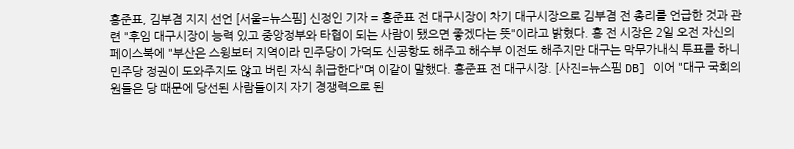홍준표, 김부겸 지지 선언 [서울=뉴스핌] 신정인 기자 = 홍준표 전 대구시장이 차기 대구시장으로 김부겸 전 총리를 언급한 것과 관련 "후임 대구시장이 능력 있고 중앙정부와 타협이 되는 사람이 됐으면 좋겠다는 뜻"이라고 밝혔다. 홍 전 시장은 2일 오전 자신의 페이스북에 "부산은 스윙보터 지역이라 민주당이 가덕도 신공항도 해주고 해수부 이전도 해주지만 대구는 막무가내식 투표를 하니 민주당 정권이 도와주지도 않고 버린 자식 취급한다"며 이같이 말했다. 홍준표 전 대구시장. [사진=뉴스핌 DB] 이어 "대구 국회의원들은 당 때문에 당선된 사람들이지 자기 경쟁력으로 된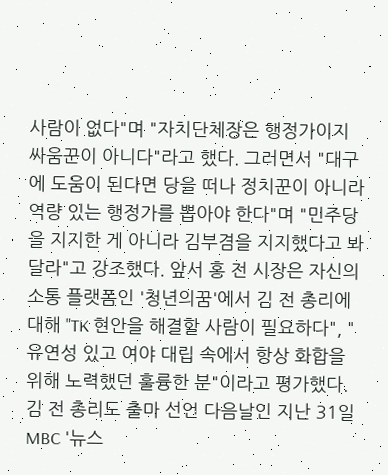사람이 없다"며 "자치단체장은 행정가이지 싸움꾼이 아니다"라고 했다. 그러면서 "대구에 도움이 된다면 당을 떠나 정치꾼이 아니라 역량 있는 행정가를 뽑아야 한다"며 "민주당을 지지한 게 아니라 김부겸을 지지했다고 봐달라"고 강조했다. 앞서 홍 전 시장은 자신의 소통 플랫폼인 '청년의꿈'에서 김 전 총리에 대해 "TK 현안을 해결할 사람이 필요하다", "유연성 있고 여야 대립 속에서 항상 화합을 위해 노력했던 훌륭한 분"이라고 평가했다. 김 전 총리도 출마 선언 다음날인 지난 31일 MBC '뉴스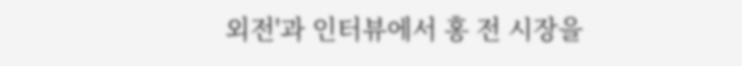외전'과 인터뷰에서 홍 전 시장을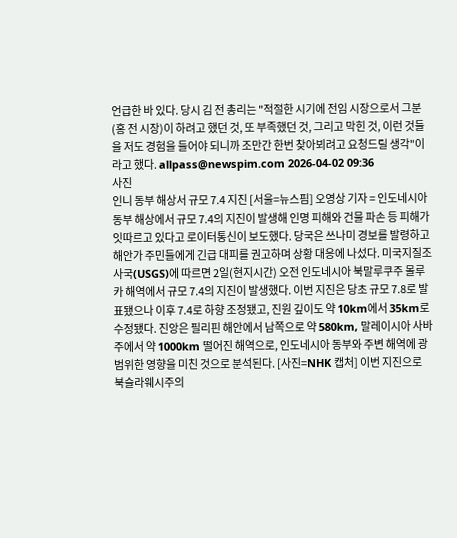언급한 바 있다. 당시 김 전 총리는 "적절한 시기에 전임 시장으로서 그분(홍 전 시장)이 하려고 했던 것, 또 부족했던 것, 그리고 막힌 것, 이런 것들을 저도 경험을 들어야 되니까 조만간 한번 찾아뵈려고 요청드릴 생각"이라고 했다. allpass@newspim.com 2026-04-02 09:36
사진
인니 동부 해상서 규모 7.4 지진 [서울=뉴스핌] 오영상 기자 = 인도네시아 동부 해상에서 규모 7.4의 지진이 발생해 인명 피해와 건물 파손 등 피해가 잇따르고 있다고 로이터통신이 보도했다. 당국은 쓰나미 경보를 발령하고 해안가 주민들에게 긴급 대피를 권고하며 상황 대응에 나섰다. 미국지질조사국(USGS)에 따르면 2일(현지시간) 오전 인도네시아 북말루쿠주 몰루카 해역에서 규모 7.4의 지진이 발생했다. 이번 지진은 당초 규모 7.8로 발표됐으나 이후 7.4로 하향 조정됐고, 진원 깊이도 약 10km에서 35km로 수정됐다. 진앙은 필리핀 해안에서 남쪽으로 약 580km, 말레이시아 사바주에서 약 1000km 떨어진 해역으로, 인도네시아 동부와 주변 해역에 광범위한 영향을 미친 것으로 분석된다. [사진=NHK 캡처] 이번 지진으로 북슬라웨시주의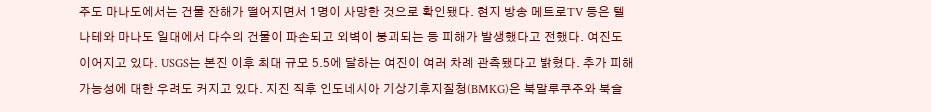주도 마나도에서는 건물 잔해가 떨어지면서 1명이 사망한 것으로 확인됐다. 현지 방송 메트로TV 등은 텔나테와 마나도 일대에서 다수의 건물이 파손되고 외벽이 붕괴되는 등 피해가 발생했다고 전했다. 여진도 이어지고 있다. USGS는 본진 이후 최대 규모 5.5에 달하는 여진이 여러 차례 관측됐다고 밝혔다. 추가 피해 가능성에 대한 우려도 커지고 있다. 지진 직후 인도네시아 기상기후지질청(BMKG)은 북말루쿠주와 북슬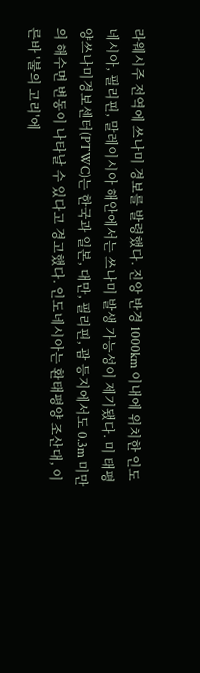라웨시주 전역에 쓰나미 경보를 발령했다. 진앙 반경 1000km 이내에 위치한 인도네시아, 필리핀, 말레이시아 해안에서는 쓰나미 발생 가능성이 제기됐다. 미 태평양쓰나미경보센터(PTWC)는 한국과 일본, 대만, 필리핀, 괌 등지에서도 0.3m 미만의 해수면 변동이 나타날 수 있다고 경고했다. 인도네시아는 환태평양 조산대, 이른바 '불의 고리'에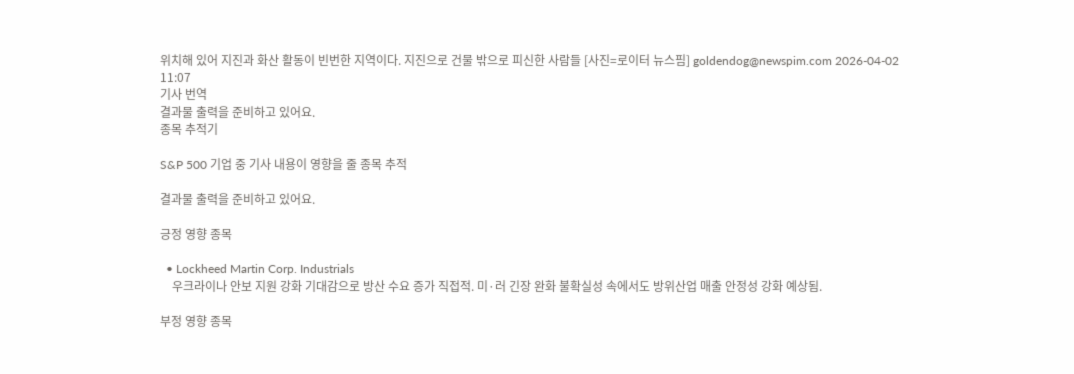위치해 있어 지진과 화산 활동이 빈번한 지역이다. 지진으로 건물 밖으로 피신한 사람들 [사진=로이터 뉴스핌] goldendog@newspim.com 2026-04-02 11:07
기사 번역
결과물 출력을 준비하고 있어요.
종목 추적기

S&P 500 기업 중 기사 내용이 영향을 줄 종목 추적

결과물 출력을 준비하고 있어요.

긍정 영향 종목

  • Lockheed Martin Corp. Industrials
    우크라이나 안보 지원 강화 기대감으로 방산 수요 증가 직접적. 미·러 긴장 완화 불확실성 속에서도 방위산업 매출 안정성 강화 예상됨.

부정 영향 종목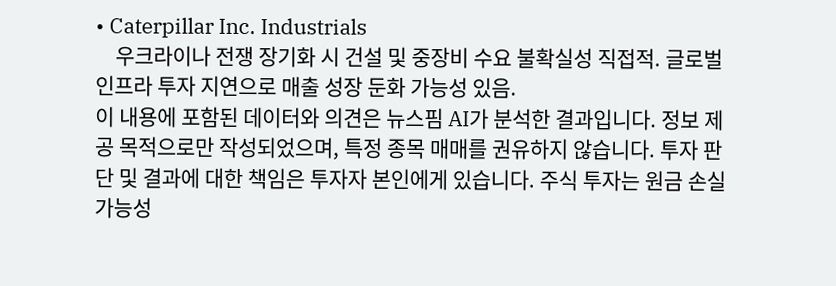• Caterpillar Inc. Industrials
    우크라이나 전쟁 장기화 시 건설 및 중장비 수요 불확실성 직접적. 글로벌 인프라 투자 지연으로 매출 성장 둔화 가능성 있음.
이 내용에 포함된 데이터와 의견은 뉴스핌 AI가 분석한 결과입니다. 정보 제공 목적으로만 작성되었으며, 특정 종목 매매를 권유하지 않습니다. 투자 판단 및 결과에 대한 책임은 투자자 본인에게 있습니다. 주식 투자는 원금 손실 가능성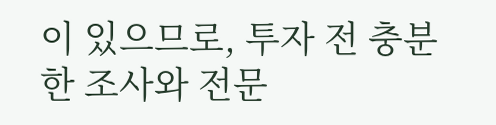이 있으므로, 투자 전 충분한 조사와 전문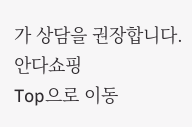가 상담을 권장합니다.
안다쇼핑
Top으로 이동